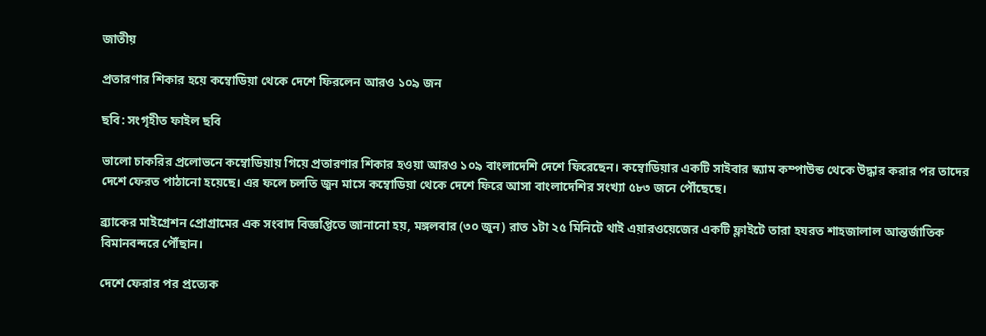জাতীয়

প্রতারণার শিকার হয়ে কম্বোডিয়া থেকে দেশে ফিরলেন আরও ১০৯ জন

ছবি: সংগৃহীত ফাইল ছবি

ভালো চাকরির প্রলোভনে কম্বোডিয়ায় গিয়ে প্রতারণার শিকার হওয়া আরও ১০৯ বাংলাদেশি দেশে ফিরেছেন। কম্বোডিয়ার একটি সাইবার স্ক্যাম কম্পাউন্ড থেকে উদ্ধার করার পর তাদের দেশে ফেরত পাঠানো হয়েছে। এর ফলে চলতি জুন মাসে কম্বোডিয়া থেকে দেশে ফিরে আসা বাংলাদেশির সংখ্যা ৫৮৩ জনে পৌঁছেছে।

ব্র্যাকের মাইগ্রেশন প্রোগ্রামের এক সংবাদ বিজ্ঞপ্তিতে জানানো হয়, মঙ্গলবার (৩০ জুন) রাত ১টা ২৫ মিনিটে থাই এয়ারওয়েজের একটি ফ্লাইটে তারা হযরত শাহজালাল আন্তর্জাতিক বিমানবন্দরে পৌঁছান।

দেশে ফেরার পর প্রত্যেক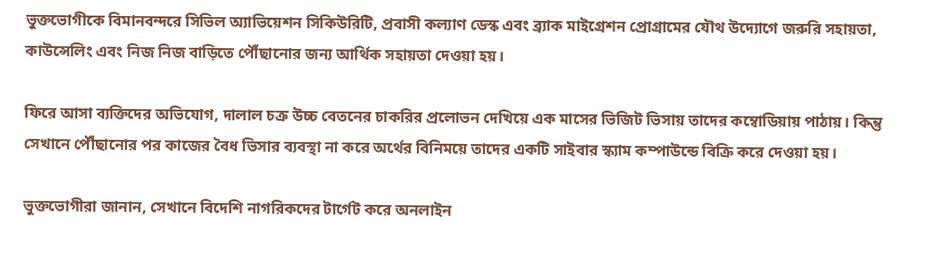ভুক্তভোগীকে বিমানবন্দরে সিভিল অ্যাভিয়েশন সিকিউরিটি, প্রবাসী কল্যাণ ডেস্ক এবং ব্র্যাক মাইগ্রেশন প্রোগ্রামের যৌথ উদ্যোগে জরুরি সহায়তা, কাউন্সেলিং এবং নিজ নিজ বাড়িতে পৌঁছানোর জন্য আর্থিক সহায়তা দেওয়া হয়।

ফিরে আসা ব্যক্তিদের অভিযোগ, দালাল চক্র উচ্চ বেতনের চাকরির প্রলোভন দেখিয়ে এক মাসের ভিজিট ভিসায় তাদের কম্বোডিয়ায় পাঠায়। কিন্তু সেখানে পৌঁছানোর পর কাজের বৈধ ভিসার ব্যবস্থা না করে অর্থের বিনিময়ে তাদের একটি সাইবার স্ক্যাম কম্পাউন্ডে বিক্রি করে দেওয়া হয়।

ভুক্তভোগীরা জানান, সেখানে বিদেশি নাগরিকদের টার্গেট করে অনলাইন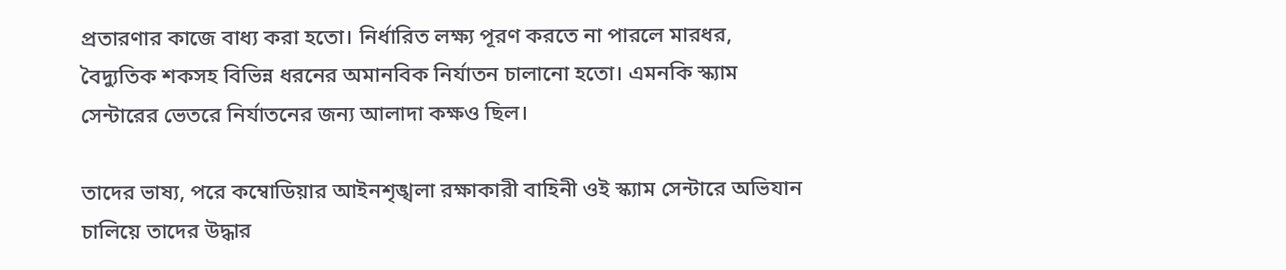প্রতারণার কাজে বাধ্য করা হতো। নির্ধারিত লক্ষ্য পূরণ করতে না পারলে মারধর, বৈদ্যুতিক শকসহ বিভিন্ন ধরনের অমানবিক নির্যাতন চালানো হতো। এমনকি স্ক্যাম সেন্টারের ভেতরে নির্যাতনের জন্য আলাদা কক্ষও ছিল।

তাদের ভাষ্য, পরে কম্বোডিয়ার আইনশৃঙ্খলা রক্ষাকারী বাহিনী ওই স্ক্যাম সেন্টারে অভিযান চালিয়ে তাদের উদ্ধার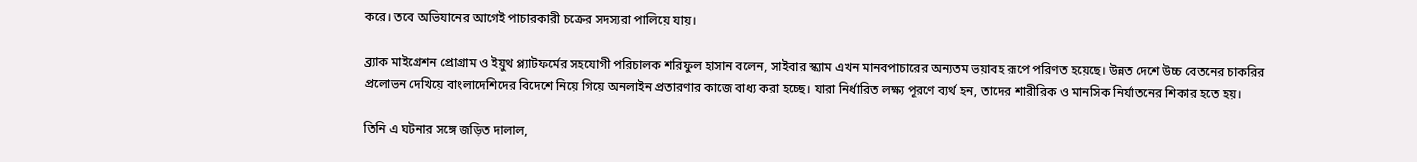করে। তবে অভিযানের আগেই পাচারকারী চক্রের সদস্যরা পালিয়ে যায়।

ব্র্যাক মাইগ্রেশন প্রোগ্রাম ও ইয়ুথ প্ল্যাটফর্মের সহযোগী পরিচালক শরিফুল হাসান বলেন, সাইবার স্ক্যাম এখন মানবপাচারের অন্যতম ভয়াবহ রূপে পরিণত হয়েছে। উন্নত দেশে উচ্চ বেতনের চাকরির প্রলোভন দেখিয়ে বাংলাদেশিদের বিদেশে নিয়ে গিয়ে অনলাইন প্রতারণার কাজে বাধ্য করা হচ্ছে। যারা নির্ধারিত লক্ষ্য পূরণে ব্যর্থ হন, তাদের শারীরিক ও মানসিক নির্যাতনের শিকার হতে হয়।

তিনি এ ঘটনার সঙ্গে জড়িত দালাল,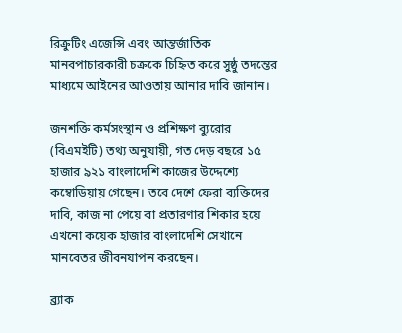রিক্রুটিং এজেন্সি এবং আন্তর্জাতিক মানবপাচারকারী চক্রকে চিহ্নিত করে সুষ্ঠু তদন্তের মাধ্যমে আইনের আওতায় আনার দাবি জানান।

জনশক্তি কর্মসংস্থান ও প্রশিক্ষণ ব্যুরোর (বিএমইটি) তথ্য অনুযায়ী, গত দেড় বছরে ১৫ হাজার ৯২১ বাংলাদেশি কাজের উদ্দেশ্যে কম্বোডিয়ায় গেছেন। তবে দেশে ফেরা ব্যক্তিদের দাবি, কাজ না পেয়ে বা প্রতারণার শিকার হয়ে এখনো কয়েক হাজার বাংলাদেশি সেখানে মানবেতর জীবনযাপন করছেন।

ব্র্যাক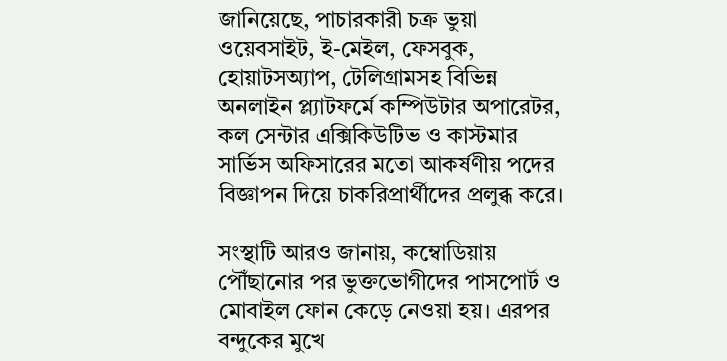জানিয়েছে, পাচারকারী চক্র ভুয়া ওয়েবসাইট, ই-মেইল, ফেসবুক, হোয়াটসঅ্যাপ, টেলিগ্রামসহ বিভিন্ন অনলাইন প্ল্যাটফর্মে কম্পিউটার অপারেটর, কল সেন্টার এক্সিকিউটিভ ও কাস্টমার সার্ভিস অফিসারের মতো আকর্ষণীয় পদের বিজ্ঞাপন দিয়ে চাকরিপ্রার্থীদের প্রলুব্ধ করে।

সংস্থাটি আরও জানায়, কম্বোডিয়ায় পৌঁছানোর পর ভুক্তভোগীদের পাসপোর্ট ও মোবাইল ফোন কেড়ে নেওয়া হয়। এরপর বন্দুকের মুখে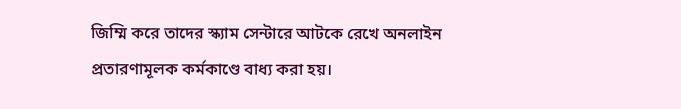জিম্মি করে তাদের স্ক্যাম সেন্টারে আটকে রেখে অনলাইন প্রতারণামূলক কর্মকাণ্ডে বাধ্য করা হয়।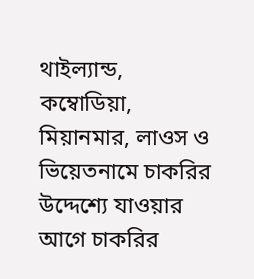থাইল্যান্ড, কম্বোডিয়া, মিয়ানমার, লাওস ও ভিয়েতনামে চাকরির উদ্দেশ্যে যাওয়ার আগে চাকরির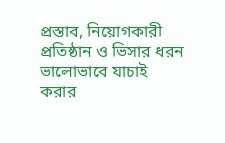প্রস্তাব, নিয়োগকারী প্রতিষ্ঠান ও ভিসার ধরন ভালোভাবে যাচাই করার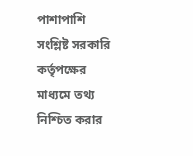পাশাপাশি সংশ্লিষ্ট সরকারি কর্তৃপক্ষের মাধ্যমে তথ্য নিশ্চিত করার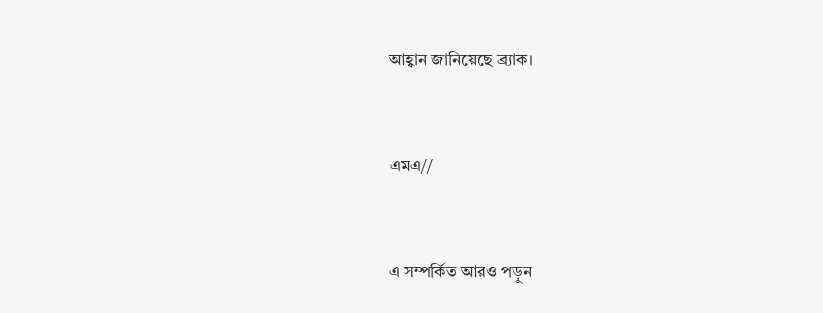আহ্বান জানিয়েছে ব্র্যাক।



এমএ//



এ সম্পর্কিত আরও পড়ুন